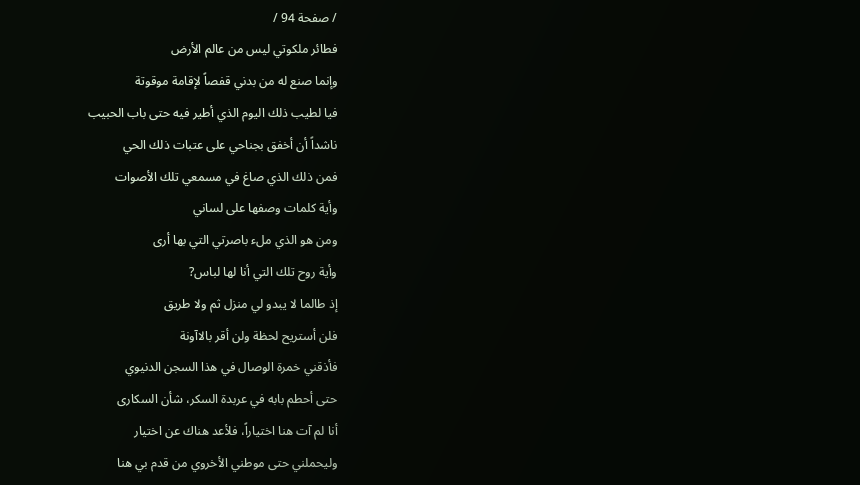/ صفحة 94 /
فطائر ملكوتي ليس من عالم الأرض
وإنما صنع له من بدني قفصاً لإقامة موقوتة
فيا لطيب ذلك اليوم الذي أطير فيه حتى باب الحبيب
ناشداً أن أخفق بجناحي على عتبات ذلك الحي
فمن ذلك الذي صاغ في مسمعي تلك الأصوات
وأية كلمات وصفها على لساني
ومن هو الذي ملء باصرتي التي بها أرى
وأية روح تلك التي أنا لها لباس?
إذ طالما لا يبدو لي منزل ثم ولا طريق
فلن أستريح لحظة ولن أقر بالاآونة
فأذقني خمرة الوصال في هذا السجن الدنيوي
حتى أحطم بابه في عربدة السكر، شأن السكارى
أنا لم آت هنا اختياراً، فلأعد هناك عن اختيار
وليحملني حتى موطني الأخروي من قدم بي هنا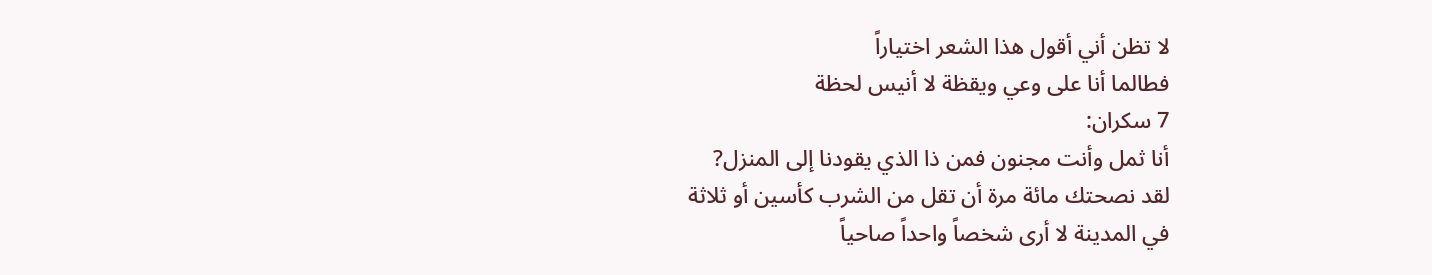لا تظن أني أقول هذا الشعر اختياراً
فطالما أنا على وعي ويقظة لا أنيس لحظة
7 سكران:
أنا ثمل وأنت مجنون فمن ذا الذي يقودنا إلى المنزل?
لقد نصحتك مائة مرة أن تقل من الشرب كأسين أو ثلاثة
في المدينة لا أرى شخصاً واحداً صاحياً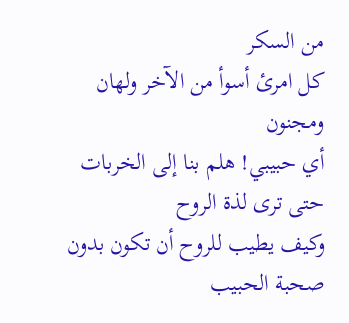من السكر
كل امرئ أسوأ من الآخر ولهان ومجنون
أي حبيبي! هلم بنا إلى الخربات حتى ترى لذة الروح
وكيف يطيب للروح أن تكون بدون صحبة الحبيب